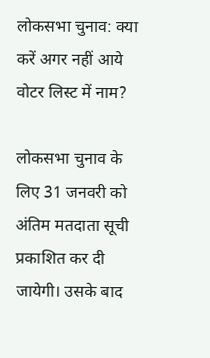लोकसभा चुनाव: क्या करें अगर नहीं आये वोटर लिस्ट में नाम?

लोकसभा चुनाव के लिए 31 जनवरी को अंतिम मतदाता सूची प्रकाशित कर दी जायेगी। उसके बाद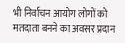भी निर्वाचन आयोग लोगों को मतदाता बनने का अवसर प्रदान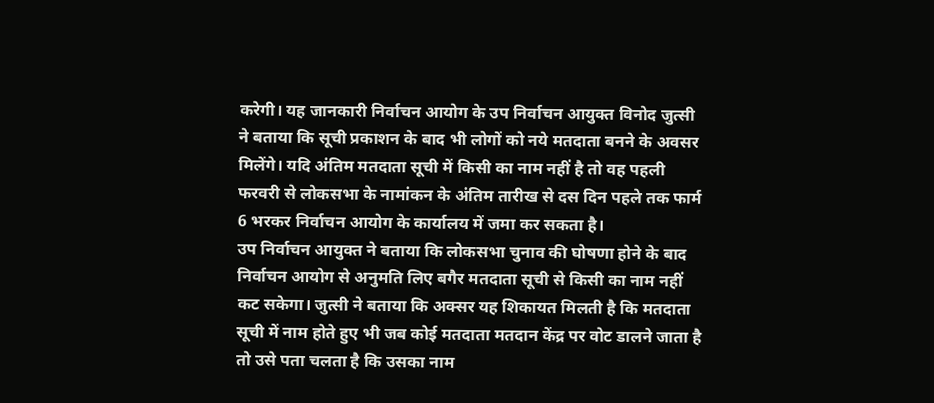करेगी। यह जानकारी निर्वाचन आयोग के उप निर्वाचन आयुक्त विनोद जुत्सी ने बताया कि सूची प्रकाशन के बाद भी लोगों को नये मतदाता बनने के अवसर मिलेंगे। यदि अंतिम मतदाता सूची में किसी का नाम नहीं है तो वह पहली फरवरी से लोकसभा के नामांकन के अंतिम तारीख से दस दिन पहले तक फार्म 6 भरकर निर्वाचन आयोग के कार्यालय में जमा कर सकता है।
उप निर्वाचन आयुक्त ने बताया कि लोकसभा चुनाव की घोषणा होने के बाद निर्वाचन आयोग से अनुमति लिए बगैर मतदाता सूची से किसी का नाम नहीं कट सकेगा। जुत्सी ने बताया कि अक्सर यह शिकायत मिलती है कि मतदाता सूची में नाम होते हुए भी जब कोई मतदाता मतदान केंद्र पर वोट डालने जाता है तो उसे पता चलता है कि उसका नाम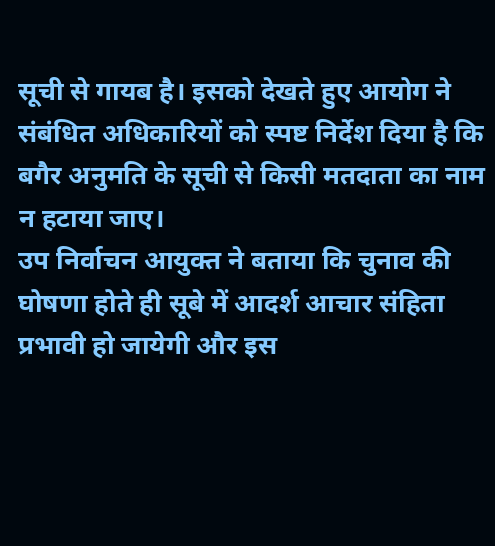सूची से गायब है। इसको देखते हुए आयोग ने संबंधित अधिकारियों को स्पष्ट निर्देश दिया है कि बगैर अनुमति के सूची से किसी मतदाता का नाम न हटाया जाए।
उप निर्वाचन आयुक्त ने बताया कि चुनाव की घोषणा होते ही सूबे में आदर्श आचार संहिता प्रभावी हो जायेगी और इस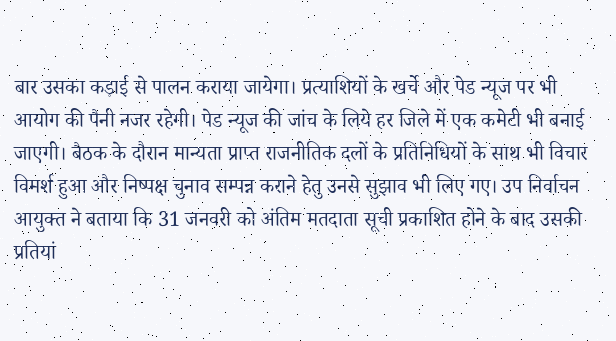बार उसका कड़ाई से पालन कराया जायेगा। प्रत्याशियों के खर्चे और पेड न्यूज पर भी आयोग की पैनी नजर रहेगी। पेड न्यूज की जांच के लिये हर जिले में एक कमेटी भी बनाई जाएगी। बैठक के दौरान मान्यता प्राप्त राजनीतिक दलों के प्रतिनिधियों के साथ भी विचार विमर्श हुआ और निष्पक्ष चुनाव सम्पन्न कराने हेतु उनसे सुझाव भी लिए गए। उप निर्वाचन आयुक्त ने बताया कि 31 जनवरी को अंतिम मतदाता सूची प्रकाशित होने के बाद उसकी प्रतियां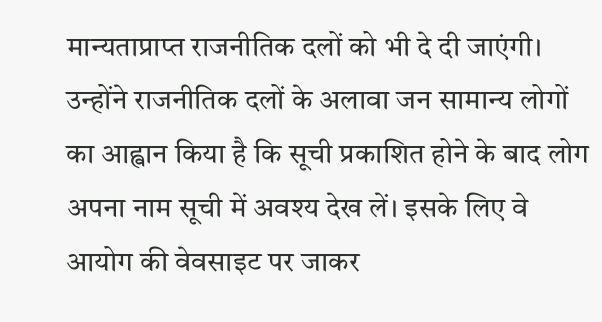मान्यताप्राप्त राजनीतिक दलों को भी दे दी जाएंगी।
उन्होंने राजनीतिक दलों के अलावा जन सामान्य लोगों का आह्वान किया है कि सूची प्रकाशित होने के बाद लोग अपना नाम सूची में अवश्य देख लें। इसके लिए वे आयोग की वेवसाइट पर जाकर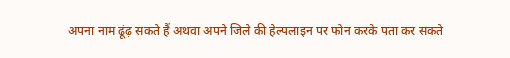अपना नाम ढूंढ़ सकते हैं अथवा अपने जिले की हेल्पलाइन पर फोन करके पता कर सकते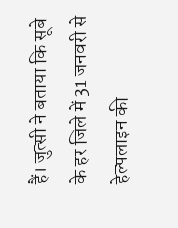हैं। जुत्सी ने बताया कि सूबे के हर जिले में 31 जनवरी से हेल्पलाइन की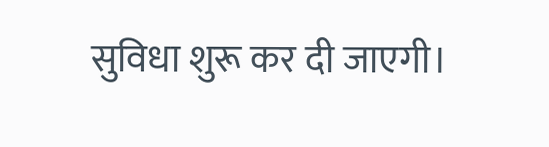सुविधा शुरू कर दी जाएगी।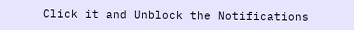Click it and Unblock the Notifications